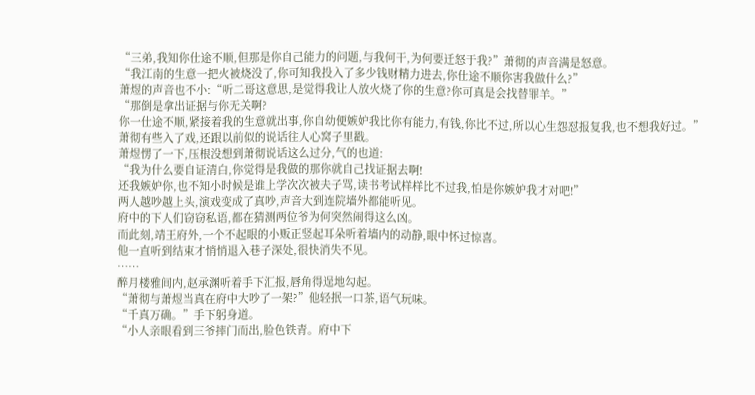“三弟,我知你仕途不顺,但那是你自己能力的问题,与我何干,为何要迁怒于我?”萧彻的声音满是怒意。
“我江南的生意一把火被烧没了,你可知我投入了多少钱财精力进去,你仕途不顺你害我做什么?”
萧煜的声音也不小:“听二哥这意思,是觉得我让人放火烧了你的生意?你可真是会找替罪羊。”
“那倒是拿出证据与你无关啊?
你一仕途不顺,紧接着我的生意就出事,你自幼便嫉妒我比你有能力,有钱,你比不过,所以心生怨怼报复我,也不想我好过。”
萧彻有些入了戏,还跟以前似的说话往人心窝子里戳。
萧煜愣了一下,压根没想到萧彻说话这么过分,气的也道:
“我为什么要自证清白,你觉得是我做的那你就自己找证据去啊!
还我嫉妒你,也不知小时候是谁上学次次被夫子骂,读书考试样样比不过我,怕是你嫉妒我才对吧!”
两人越吵越上头,演戏变成了真吵,声音大到连院墙外都能听见。
府中的下人们窃窃私语,都在猜测两位爷为何突然闹得这么凶。
而此刻,靖王府外,一个不起眼的小贩正竖起耳朵听着墙内的动静,眼中怀过惊喜。
他一直听到结束才悄悄退入巷子深处,很快消失不见。
……
醉月楼雅间内,赵承渊听着手下汇报,唇角得逞地勾起。
“萧彻与萧煜当真在府中大吵了一架?”他轻抿一口茶,语气玩味。
“千真万确。”手下躬身道。
“小人亲眼看到三爷摔门而出,脸色铁青。府中下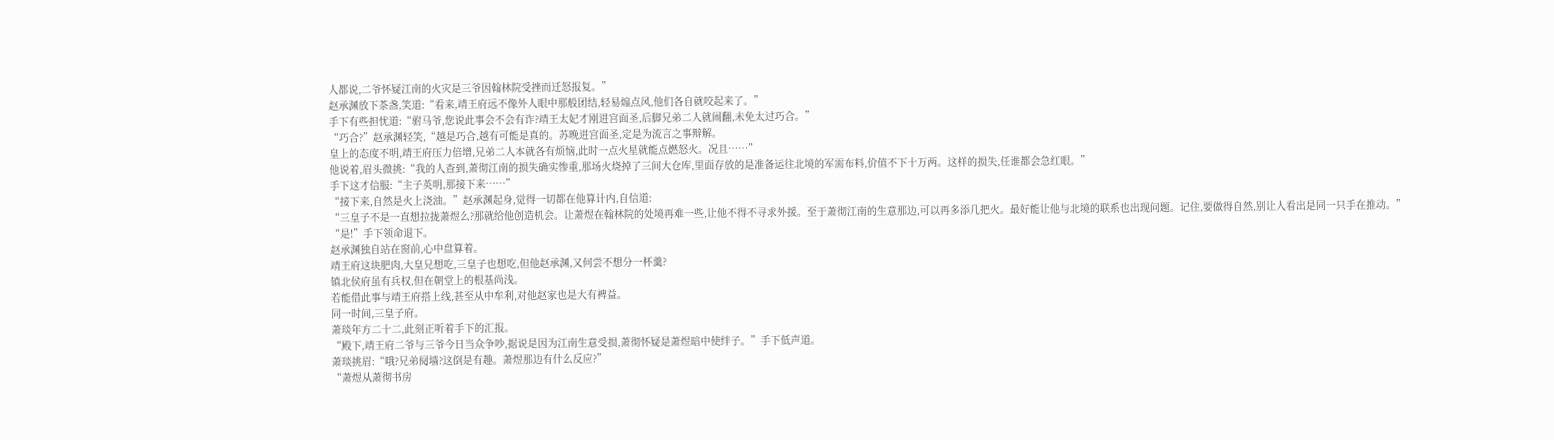人都说,二爷怀疑江南的火灾是三爷因翰林院受挫而迁怒报复。”
赵承渊放下茶盏,笑道:“看来,靖王府远不像外人眼中那般团结,轻易煽点风,他们各自就咬起来了。”
手下有些担忧道:“驸马爷,您说此事会不会有诈?靖王太妃才刚进宫面圣,后脚兄弟二人就闹翻,未免太过巧合。”
“巧合?”赵承渊轻笑,“越是巧合,越有可能是真的。苏晚进宫面圣,定是为流言之事辩解。
皇上的态度不明,靖王府压力倍增,兄弟二人本就各有烦恼,此时一点火星就能点燃怒火。况且……”
他说着,眉头微挑:“我的人查到,萧彻江南的损失确实惨重,那场火烧掉了三间大仓库,里面存放的是准备运往北境的军需布料,价值不下十万两。这样的损失,任谁都会急红眼。”
手下这才信服:“主子英明,那接下来……”
“接下来,自然是火上浇油。”赵承渊起身,觉得一切都在他算计内,自信道:
“三皇子不是一直想拉拢萧煜么?那就给他创造机会。让萧煜在翰林院的处境再难一些,让他不得不寻求外援。至于萧彻江南的生意那边,可以再多添几把火。最好能让他与北境的联系也出现问题。记住,要做得自然,别让人看出是同一只手在推动。”
“是!”手下领命退下。
赵承渊独自站在窗前,心中盘算着。
靖王府这块肥肉,大皇兄想吃,三皇子也想吃,但他赵承渊,又何尝不想分一杯羹?
镇北侯府虽有兵权,但在朝堂上的根基尚浅。
若能借此事与靖王府搭上线,甚至从中牟利,对他赵家也是大有裨益。
同一时间,三皇子府。
萧琰年方二十二,此刻正听着手下的汇报。
“殿下,靖王府二爷与三爷今日当众争吵,据说是因为江南生意受损,萧彻怀疑是萧煜暗中使绊子。”手下低声道。
萧琰挑眉:“哦?兄弟阋墙?这倒是有趣。萧煜那边有什么反应?”
“萧煜从萧彻书房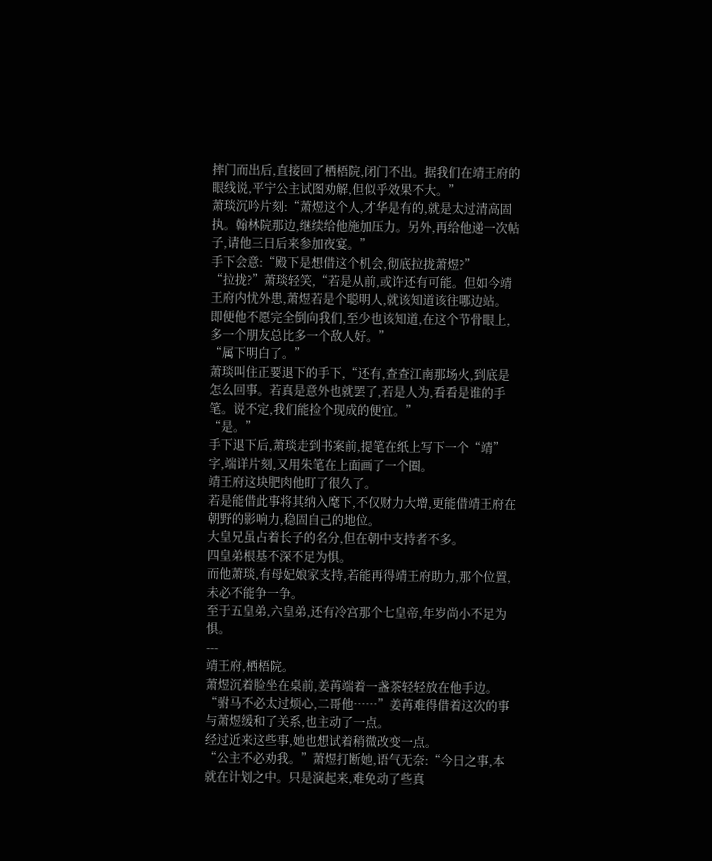摔门而出后,直接回了栖梧院,闭门不出。据我们在靖王府的眼线说,平宁公主试图劝解,但似乎效果不大。”
萧琰沉吟片刻:“萧煜这个人,才华是有的,就是太过清高固执。翰林院那边,继续给他施加压力。另外,再给他递一次帖子,请他三日后来参加夜宴。”
手下会意:“殿下是想借这个机会,彻底拉拢萧煜?”
“拉拢?”萧琰轻笑,“若是从前,或许还有可能。但如今靖王府内忧外患,萧煜若是个聪明人,就该知道该往哪边站。
即便他不愿完全倒向我们,至少也该知道,在这个节骨眼上,多一个朋友总比多一个敌人好。”
“属下明白了。”
萧琰叫住正要退下的手下,“还有,查查江南那场火,到底是怎么回事。若真是意外也就罢了,若是人为,看看是谁的手笔。说不定,我们能捡个现成的便宜。”
“是。”
手下退下后,萧琰走到书案前,提笔在纸上写下一个“靖”字,端详片刻,又用朱笔在上面画了一个圈。
靖王府这块肥肉他盯了很久了。
若是能借此事将其纳入麾下,不仅财力大增,更能借靖王府在朝野的影响力,稳固自己的地位。
大皇兄虽占着长子的名分,但在朝中支持者不多。
四皇弟根基不深不足为惧。
而他萧琰,有母妃娘家支持,若能再得靖王府助力,那个位置,未必不能争一争。
至于五皇弟,六皇弟,还有冷宫那个七皇帝,年岁尚小不足为惧。
---
靖王府,栖梧院。
萧煜沉着脸坐在桌前,姜苒端着一盏茶轻轻放在他手边。
“驸马不必太过烦心,二哥他……”姜苒难得借着这次的事与萧煜缓和了关系,也主动了一点。
经过近来这些事,她也想试着稍微改变一点。
“公主不必劝我。”萧煜打断她,语气无奈:“今日之事,本就在计划之中。只是演起来,难免动了些真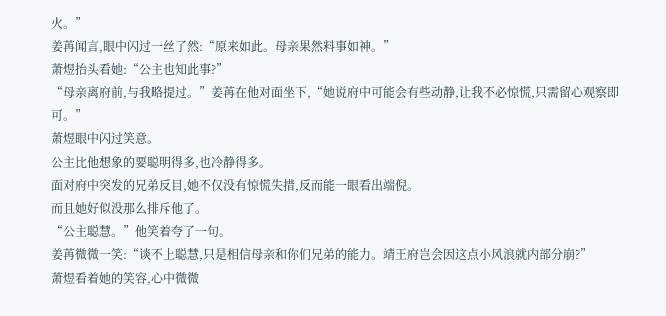火。”
姜苒闻言,眼中闪过一丝了然:“原来如此。母亲果然料事如神。”
萧煜抬头看她:“公主也知此事?”
“母亲离府前,与我略提过。”姜苒在他对面坐下,“她说府中可能会有些动静,让我不必惊慌,只需留心观察即可。”
萧煜眼中闪过笑意。
公主比他想象的要聪明得多,也冷静得多。
面对府中突发的兄弟反目,她不仅没有惊慌失措,反而能一眼看出端倪。
而且她好似没那么排斥他了。
“公主聪慧。”他笑着夸了一句。
姜苒微微一笑:“谈不上聪慧,只是相信母亲和你们兄弟的能力。靖王府岂会因这点小风浪就内部分崩?”
萧煜看着她的笑容,心中微微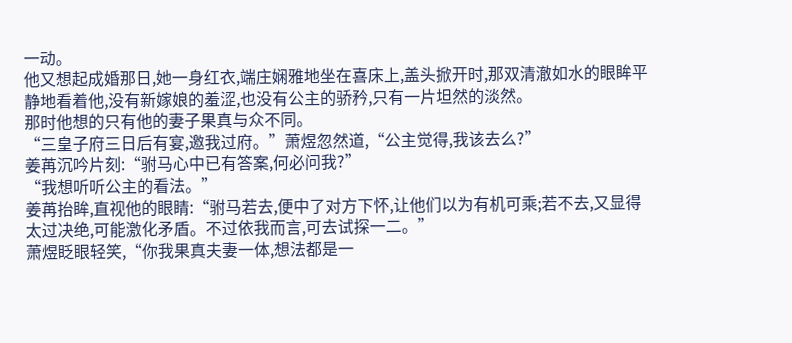一动。
他又想起成婚那日,她一身红衣,端庄娴雅地坐在喜床上,盖头掀开时,那双清澈如水的眼眸平静地看着他,没有新嫁娘的羞涩,也没有公主的骄矜,只有一片坦然的淡然。
那时他想的只有他的妻子果真与众不同。
“三皇子府三日后有宴,邀我过府。”萧煜忽然道,“公主觉得,我该去么?”
姜苒沉吟片刻:“驸马心中已有答案,何必问我?”
“我想听听公主的看法。”
姜苒抬眸,直视他的眼睛:“驸马若去,便中了对方下怀,让他们以为有机可乘;若不去,又显得太过决绝,可能激化矛盾。不过依我而言,可去试探一二。”
萧煜眨眼轻笑,“你我果真夫妻一体,想法都是一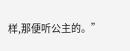样,那便听公主的。”